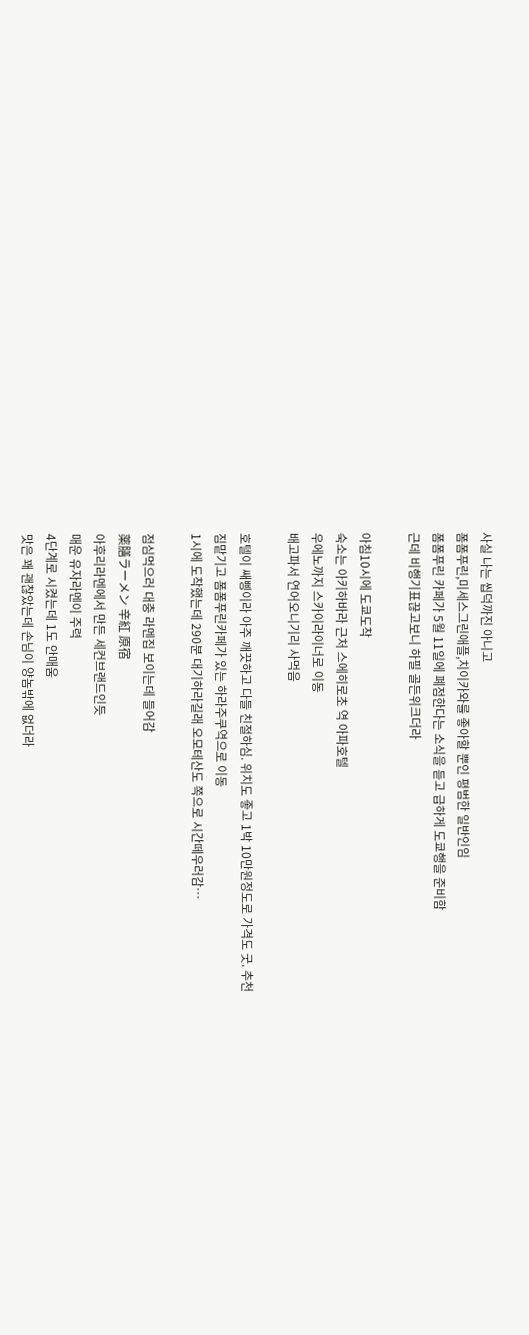사실 나는 씹덕까진 아니고
폼폼푸린,미세스그린애플,치이카와를 좋아할 뿐인 평범한 일반인임
폼폼푸린 카페가 5월 11일에 폐점한다는 소식을 듣고 급하게 도쿄행을 준비함
근데 비행기표끊고보니 하필 골든위크더라

아침10시에 도쿄도착
숙소는 아키하바라 근처 스에히로초 역 아파호텔
우에노까지 스카이라이너로 이동
배고파서 연어오니기리 사먹음

호텔이 쌔삥이라 아주 깨끗하고 다들 친절하심. 위치도 좋고 1박 10만원정도로 가격도 굿. 추천
짐맡기고 폼폼푸린카페가 있는 하라주쿠역으로 이동
1시에 도착했는데 290분 대기하라길래 오모테산도 쪽으로 시간떼우러감…

점심먹으러 대충 라멘집 보이는데 들어감
薬膳ラーメン 辛紅 原宿
아후리라멘에서 만든 세컨브랜드인듯
매운 유자라멘이 주력
4단계로 시켰는데 1도 안매움
맛은 꽤 괜찮았는데 손님이 양놈밖에 없더라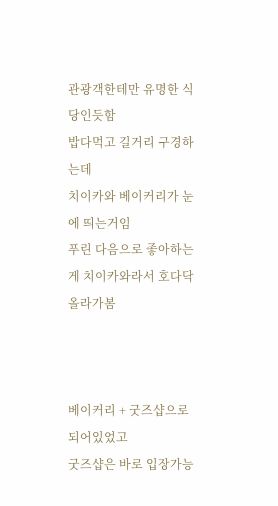관광객한테만 유명한 식당인듯함
밥다먹고 길거리 구경하는데
치이카와 베이커리가 눈에 띄는거임
푸린 다음으로 좋아하는게 치이카와라서 호다닥 올라가봄



베이커리 + 굿즈샵으로 되어있었고
굿즈샵은 바로 입장가능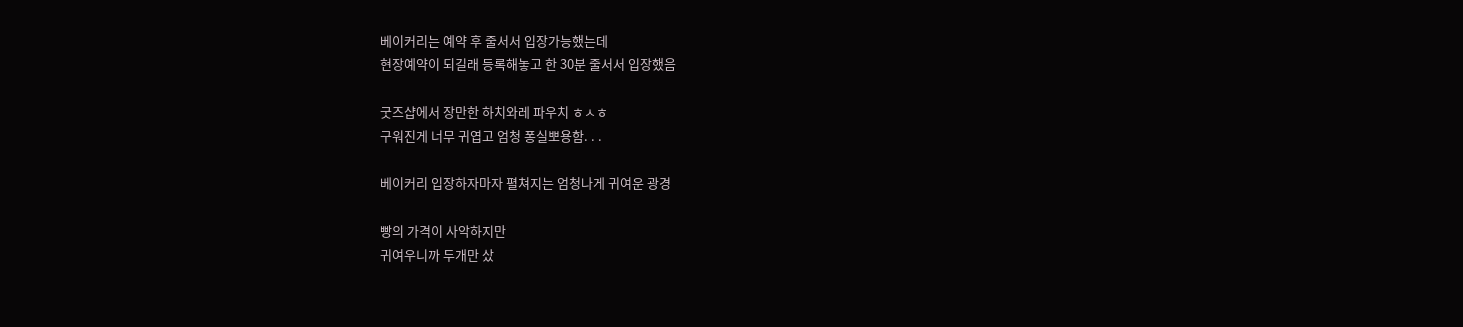베이커리는 예약 후 줄서서 입장가능했는데
현장예약이 되길래 등록해놓고 한 30분 줄서서 입장했음

굿즈샵에서 장만한 하치와레 파우치 ㅎㅅㅎ
구워진게 너무 귀엽고 엄청 퐁실뽀용함. . .

베이커리 입장하자마자 펼쳐지는 엄청나게 귀여운 광경

빵의 가격이 사악하지만
귀여우니까 두개만 샀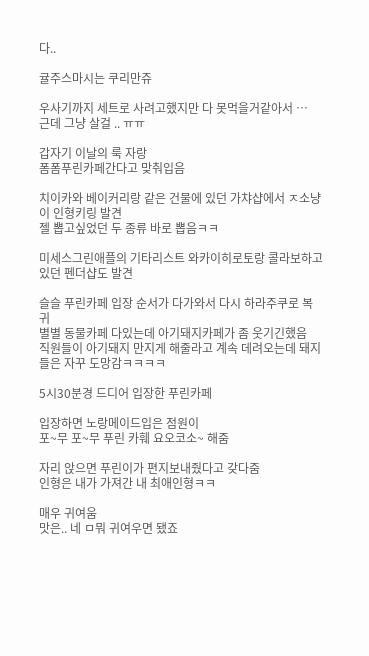다..

귤주스마시는 쿠리만쥬

우사기까지 세트로 사려고했지만 다 못먹을거같아서 …
근데 그냥 살걸 .. ㅠㅠ

갑자기 이날의 룩 자랑
폼폼푸린카페간다고 맞춰입음

치이카와 베이커리랑 같은 건물에 있던 가챠샵에서 ㅈ소냥이 인형키링 발견
젤 뽑고싶었던 두 종류 바로 뽑음ㅋㅋ

미세스그린애플의 기타리스트 와카이히로토랑 콜라보하고 있던 펜더샵도 발견

슬슬 푸린카페 입장 순서가 다가와서 다시 하라주쿠로 복귀
별별 동물카페 다있는데 아기돼지카페가 좀 웃기긴했음
직원들이 아기돼지 만지게 해줄라고 계속 데려오는데 돼지들은 자꾸 도망감ㅋㅋㅋㅋ

5시30분경 드디어 입장한 푸린카페

입장하면 노랑메이드입은 점원이
포~무 포~무 푸린 카훼 요오코소~ 해줌

자리 앉으면 푸린이가 편지보내줬다고 갖다줌
인형은 내가 가져간 내 최애인형ㅋㅋ

매우 귀여움
맛은.. 네 ㅁ뭐 귀여우면 됐죠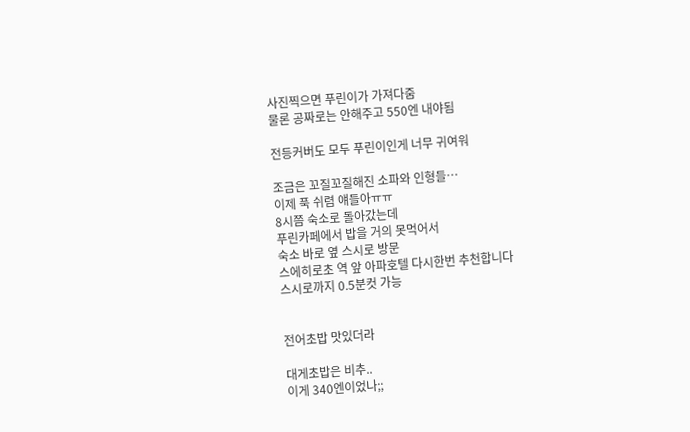사진찍으면 푸린이가 가져다줌
물론 공짜로는 안해주고 550엔 내야됨

전등커버도 모두 푸린이인게 너무 귀여워

조금은 꼬질꼬질해진 소파와 인형들…
이제 푹 쉬렴 얘들아ㅠㅠ
8시쯤 숙소로 돌아갔는데
푸린카페에서 밥을 거의 못먹어서
숙소 바로 옆 스시로 방문
스에히로초 역 앞 아파호텔 다시한번 추천합니다
스시로까지 0.5분컷 가능


전어초밥 맛있더라

대게초밥은 비추..
이게 340엔이었나;;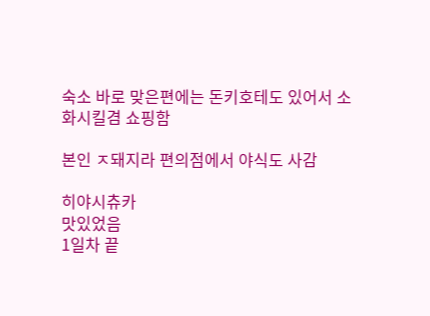숙소 바로 맞은편에는 돈키호테도 있어서 소화시킬겸 쇼핑함

본인 ㅈ돼지라 편의점에서 야식도 사감

히야시츄카
맛있었음
1일차 끝